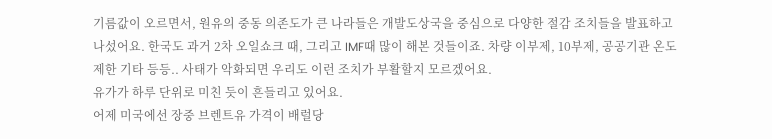기름값이 오르면서, 원유의 중동 의존도가 큰 나라들은 개발도상국을 중심으로 다양한 절감 조치들을 발표하고 나섰어요. 한국도 과거 2차 오일쇼크 때, 그리고 IMF때 많이 해본 것들이죠. 차량 이부제, 10부제, 공공기관 온도 제한 기타 등등.. 사태가 악화되면 우리도 이런 조치가 부활할지 모르겠어요.
유가가 하루 단위로 미친 듯이 흔들리고 있어요.
어제 미국에선 장중 브렌트유 가격이 배럴당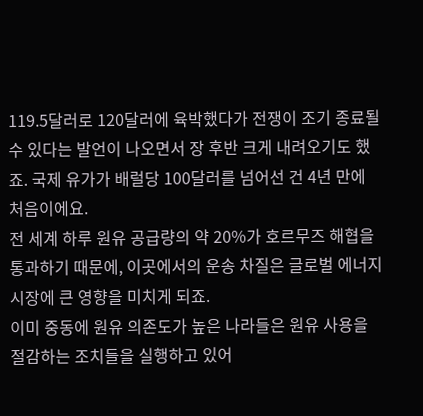119.5달러로 120달러에 육박했다가 전쟁이 조기 종료될 수 있다는 발언이 나오면서 장 후반 크게 내려오기도 했죠. 국제 유가가 배럴당 100달러를 넘어선 건 4년 만에 처음이에요.
전 세계 하루 원유 공급량의 약 20%가 호르무즈 해협을 통과하기 때문에, 이곳에서의 운송 차질은 글로벌 에너지 시장에 큰 영향을 미치게 되죠.
이미 중동에 원유 의존도가 높은 나라들은 원유 사용을 절감하는 조치들을 실행하고 있어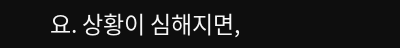요. 상황이 심해지면,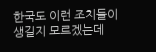한국도 이런 조치들이 생길지 모르겠는데